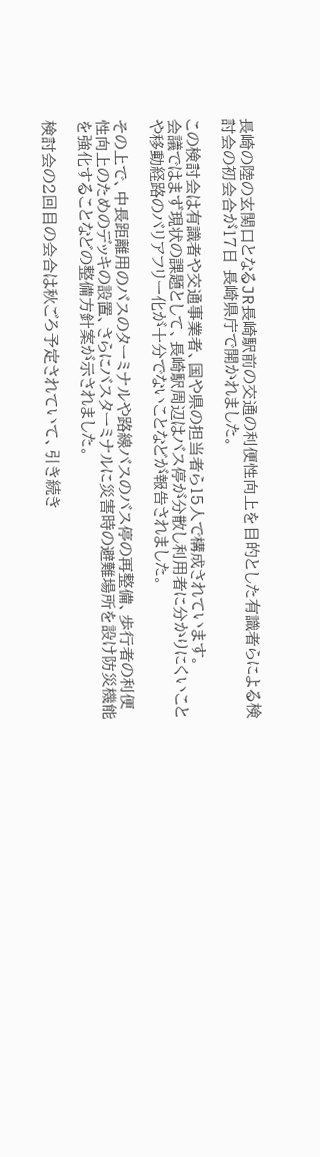長崎の陸の玄関口となるJR長崎駅前の交通の利便性向上を目的とした有識者らによる検討会の初会合が17日 長崎県庁で開かれました。

この検討会は有識者や交通事業者、国や県の担当者ら15人で構成されています。
会議ではまず現状の課題として、長崎駅周辺はバス停が分散し利用者に分かりにくいことや移動経路のバリアフリー化が十分でないことなどが報告されました。

その上で、中長距離用のバスのターミナルや路線バスのバス停の再整備、歩行者の利便性向上のためのデッキの設置、さらにバスターミナルに災害時の避難場所を設け防災機能を強化することなどの整備方針案が示されました。

検討会の2回目の会合は秋ごろ予定されていて、引き続き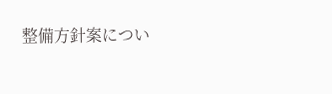整備方針案につい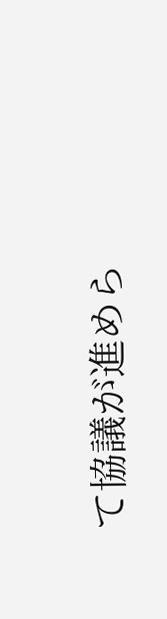て協議が進めら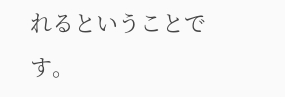れるということです。